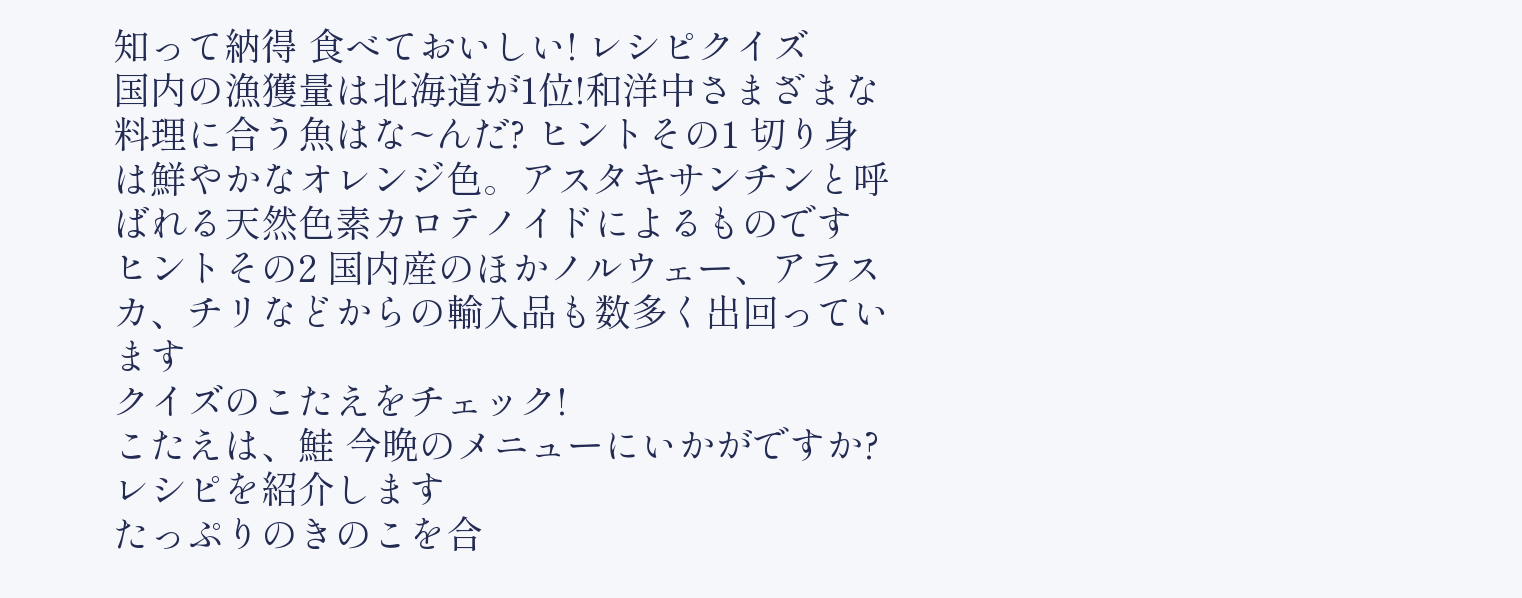知って納得 食べておいしい! レシピクイズ
国内の漁獲量は北海道が1位!和洋中さまざまな料理に合う魚はな~んだ? ヒントその1 切り身は鮮やかなオレンジ色。アスタキサンチンと呼ばれる天然色素カロテノイドによるものです ヒントその2 国内産のほかノルウェー、アラスカ、チリなどからの輸入品も数多く出回っています
クイズのこたえをチェック!
こたえは、鮭 今晩のメニューにいかがですか? レシピを紹介します
たっぷりのきのこを合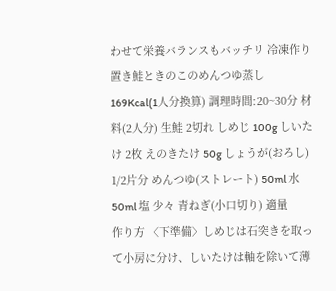わせて栄養バランスもバッチリ 冷凍作り置き鮭ときのこのめんつゆ蒸し 169Kcal(1人分換算) 調理時間:20~30分 材料(2人分) 生鮭 2切れ しめじ 100g しいたけ 2枚 えのきたけ 50g しょうが(おろし) 1/2片分 めんつゆ(ストレート) 50ml 水 50ml 塩 少々 青ねぎ(小口切り) 適量
作り方 〈下準備〉しめじは石突きを取って小房に分け、しいたけは軸を除いて薄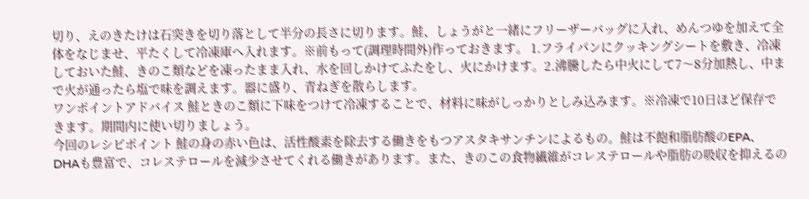切り、えのきたけは石突きを切り落として半分の長さに切ります。鮭、しょうがと一緒にフリーザーバッグに入れ、めんつゆを加えて全体をなじませ、平たくして冷凍庫へ入れます。※前もって(調理時間外)作っておきます。 1.フライパンにクッキングシートを敷き、冷凍しておいた鮭、きのこ類などを凍ったまま入れ、水を回しかけてふたをし、火にかけます。2.沸騰したら中火にして7〜8分加熱し、中まで火が通ったら塩で味を調えます。器に盛り、青ねぎを散らします。
ワンポイントアドバイス 鮭ときのこ類に下味をつけて冷凍することで、材料に味がしっかりとしみ込みます。※冷凍で10日ほど保存できます。期間内に使い切りましょう。
今回のレシピポイント 鮭の身の赤い色は、活性酸素を除去する働きをもつアスタキサンチンによるもの。鮭は不飽和脂肪酸のEPA、DHAも豊富で、コレステロールを減少させてくれる働きがあります。また、きのこの食物繊維がコレステロールや脂肪の吸収を抑えるの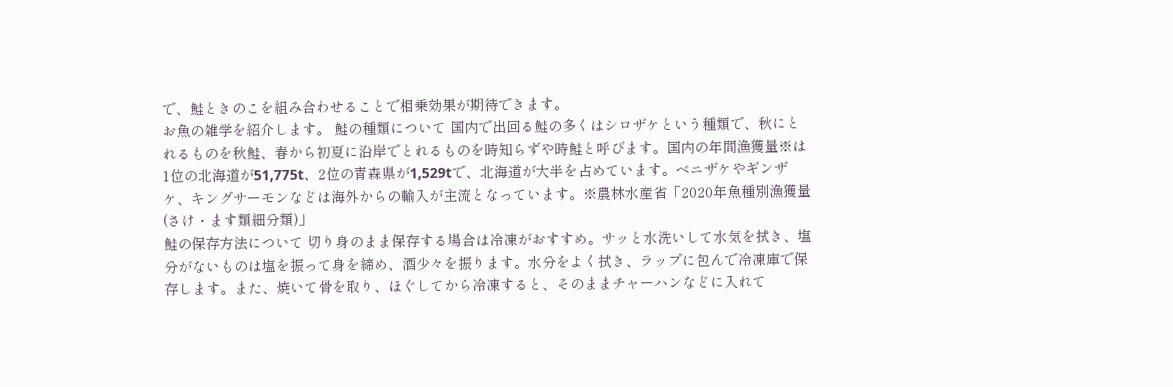で、鮭ときのこを組み合わせることで相乗効果が期待できます。
お魚の雑学を紹介します。 鮭の種類について 国内で出回る鮭の多くはシロザケという種類で、秋にとれるものを秋鮭、春から初夏に沿岸でとれるものを時知らずや時鮭と呼びます。国内の年間漁獲量※は1位の北海道が51,775t、2位の青森県が1,529tで、北海道が大半を占めています。ベニザケやギンザケ、キングサーモンなどは海外からの輸入が主流となっています。※農林水産省「2020年魚種別漁獲量(さけ・ます類細分類)」
鮭の保存方法について 切り身のまま保存する場合は冷凍がおすすめ。サッと水洗いして水気を拭き、塩分がないものは塩を振って身を締め、酒少々を振ります。水分をよく拭き、ラップに包んで冷凍庫で保存します。また、焼いて骨を取り、ほぐしてから冷凍すると、そのままチャーハンなどに入れて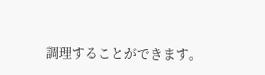調理することができます。